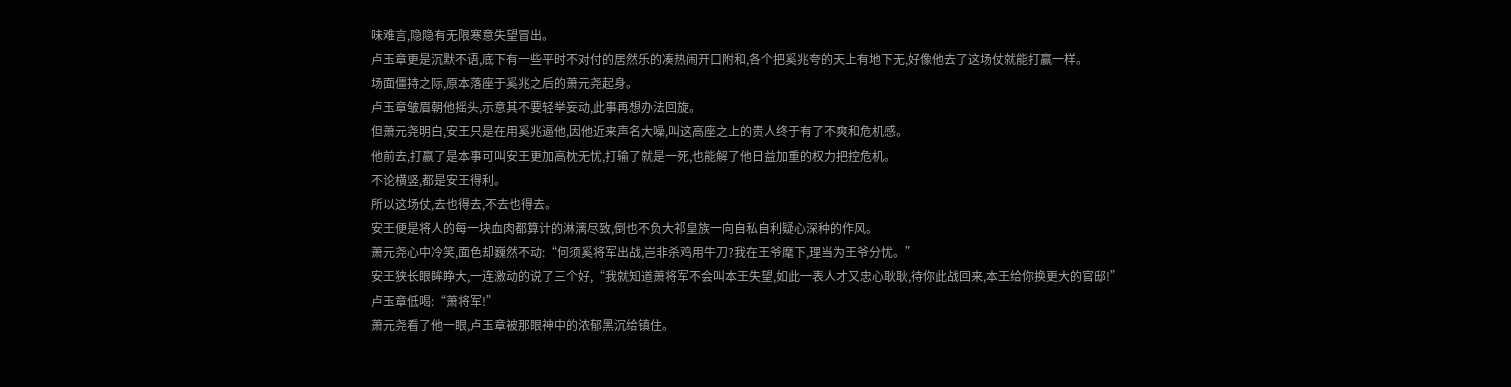味难言,隐隐有无限寒意失望冒出。
卢玉章更是沉默不语,底下有一些平时不对付的居然乐的凑热闹开口附和,各个把奚兆夸的天上有地下无,好像他去了这场仗就能打赢一样。
场面僵持之际,原本落座于奚兆之后的萧元尧起身。
卢玉章皱眉朝他摇头,示意其不要轻举妄动,此事再想办法回旋。
但萧元尧明白,安王只是在用奚兆逼他,因他近来声名大噪,叫这高座之上的贵人终于有了不爽和危机感。
他前去,打赢了是本事可叫安王更加高枕无忧,打输了就是一死,也能解了他日益加重的权力把控危机。
不论横竖,都是安王得利。
所以这场仗,去也得去,不去也得去。
安王便是将人的每一块血肉都算计的淋漓尽致,倒也不负大祁皇族一向自私自利疑心深种的作风。
萧元尧心中冷笑,面色却巍然不动:“何须奚将军出战,岂非杀鸡用牛刀?我在王爷麾下,理当为王爷分忧。”
安王狭长眼眸睁大,一连激动的说了三个好,“我就知道萧将军不会叫本王失望,如此一表人才又忠心耿耿,待你此战回来,本王给你换更大的官邸!”
卢玉章低喝:“萧将军!”
萧元尧看了他一眼,卢玉章被那眼神中的浓郁黑沉给镇住。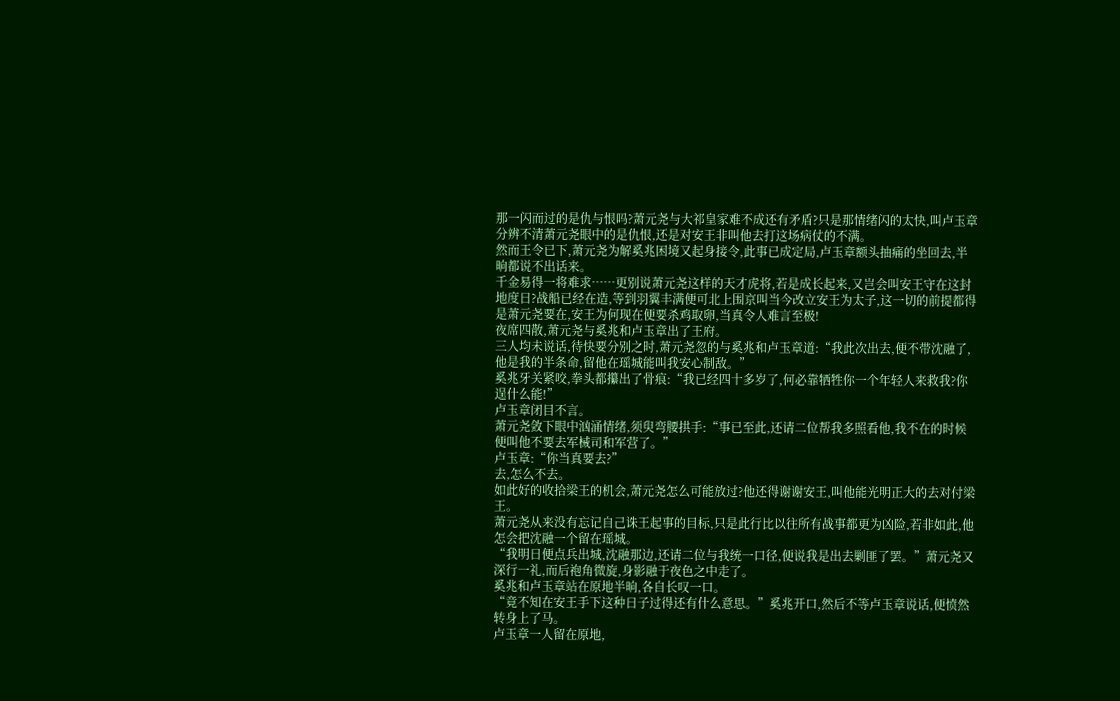那一闪而过的是仇与恨吗?萧元尧与大祁皇家难不成还有矛盾?只是那情绪闪的太快,叫卢玉章分辨不清萧元尧眼中的是仇恨,还是对安王非叫他去打这场病仗的不满。
然而王令已下,萧元尧为解奚兆困境又起身接令,此事已成定局,卢玉章额头抽痛的坐回去,半晌都说不出话来。
千金易得一将难求……更别说萧元尧这样的天才虎将,若是成长起来,又岂会叫安王守在这封地度日?战船已经在造,等到羽翼丰满便可北上围京叫当今改立安王为太子,这一切的前提都得是萧元尧要在,安王为何现在便要杀鸡取卵,当真令人难言至极!
夜席四散,萧元尧与奚兆和卢玉章出了王府。
三人均未说话,待快要分别之时,萧元尧忽的与奚兆和卢玉章道:“我此次出去,便不带沈融了,他是我的半条命,留他在瑶城能叫我安心制敌。”
奚兆牙关紧咬,拳头都攥出了骨痕:“我已经四十多岁了,何必靠牺牲你一个年轻人来救我?你逞什么能!”
卢玉章闭目不言。
萧元尧敛下眼中汹涌情绪,须臾弯腰拱手:“事已至此,还请二位帮我多照看他,我不在的时候便叫他不要去军械司和军营了。”
卢玉章:“你当真要去?”
去,怎么不去。
如此好的收拾梁王的机会,萧元尧怎么可能放过?他还得谢谢安王,叫他能光明正大的去对付梁王。
萧元尧从来没有忘记自己诛王起事的目标,只是此行比以往所有战事都更为凶险,若非如此,他怎会把沈融一个留在瑶城。
“我明日便点兵出城,沈融那边,还请二位与我统一口径,便说我是出去剿匪了罢。”萧元尧又深行一礼,而后袍角微旋,身影融于夜色之中走了。
奚兆和卢玉章站在原地半晌,各自长叹一口。
“竟不知在安王手下这种日子过得还有什么意思。”奚兆开口,然后不等卢玉章说话,便愤然转身上了马。
卢玉章一人留在原地,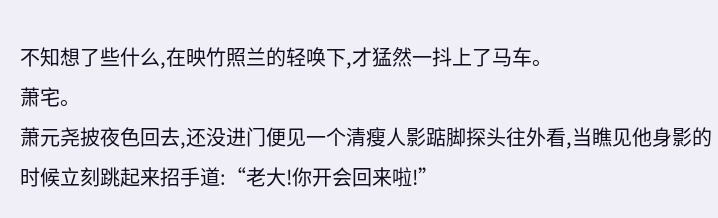不知想了些什么,在映竹照兰的轻唤下,才猛然一抖上了马车。
萧宅。
萧元尧披夜色回去,还没进门便见一个清瘦人影踮脚探头往外看,当瞧见他身影的时候立刻跳起来招手道:“老大!你开会回来啦!”